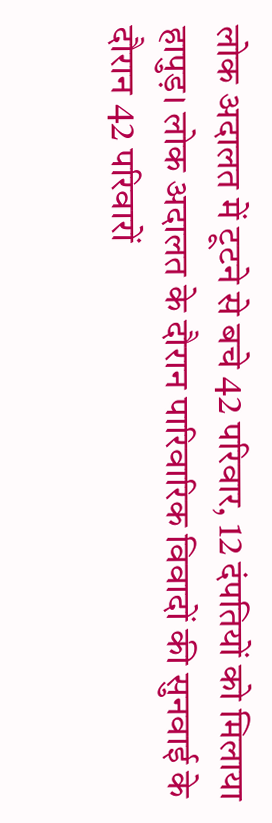लोक अदालत में टूटने से बचे 42 परिवार, 12 दंपतियों को मिलाया
हापुड़। लोक अदालत के दौरान पारिवारिक विवादों की सुनवाई के दौरान 42 परिवारों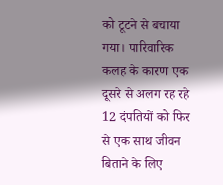को टूटने से बचाया गया। पारिवारिक कलह के कारण एक दूसरे से अलग रह रहे 12 दंपतियों को फिर से एक साथ जीवन बिताने के लिए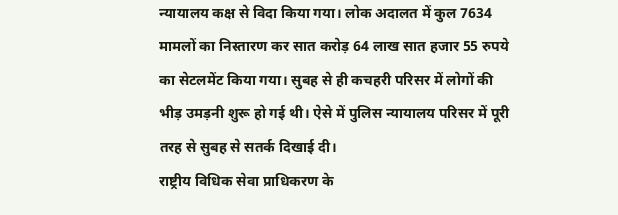न्यायालय कक्ष से विदा किया गया। लोक अदालत में कुल 7634 मामलों का निस्तारण कर सात करोड़ 64 लाख सात हजार 55 रुपये का सेटलमेंट किया गया। सुबह से ही कचहरी परिसर में लोगों की भीड़ उमड़नी शुरू हो गई थी। ऐसे में पुलिस न्यायालय परिसर में पूरी तरह से सुबह से सतर्क दिखाई दी।
राष्ट्रीय विधिक सेवा प्राधिकरण के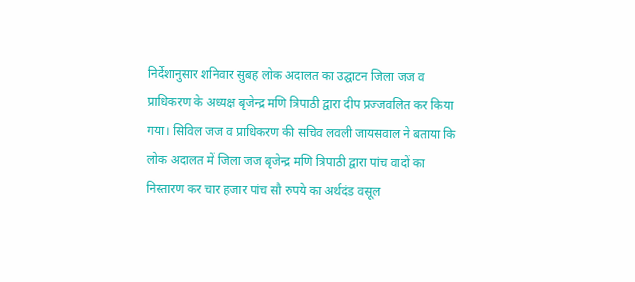निर्देशानुसार शनिवार सुबह लोक अदालत का उद्घाटन जिला जज व प्राधिकरण के अध्यक्ष बृजेन्द्र मणि त्रिपाठी द्वारा दीप प्रज्जवलित कर किया गया। सिविल जज व प्राधिकरण की सचिव लवली जायसवाल ने बताया कि लोक अदालत में जिला जज बृजेन्द्र मणि त्रिपाठी द्वारा पांच वादों का निस्तारण कर चार हजार पांच सौ रुपये का अर्थदंड वसूल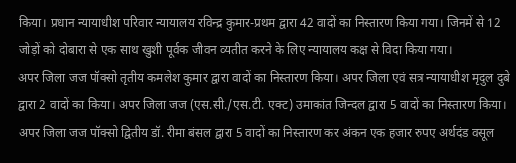किया। प्रधान न्यायाधीश परिवार न्यायालय रविन्द्र कुमार-प्रथम द्वारा 42 वादों का निस्तारण किया गया। जिनमें से 12 जोड़ों को दोबारा से एक साथ खुशी पूर्वक जीवन व्यतीत करने के लिए न्यायालय कक्ष से विदा किया गया।
अपर जिला जज पॉक्सो तृतीय कमलेश कुमार द्वारा वादों का निस्तारण किया। अपर जिला एवं सत्र न्यायाधीश मृदुल दुबे द्वारा 2 वादों का किया। अपर जिला जज (एस.सी./एस.टी. एक्ट) उमाकांत जिन्दल द्वारा 5 वादों का निस्तारण किया। अपर जिला जज पॉक्सो द्वितीय डॉ. रीमा बंसल द्वारा 5 वादों का निस्तारण कर अंकन एक हजार रुपए अर्थदंड वसूल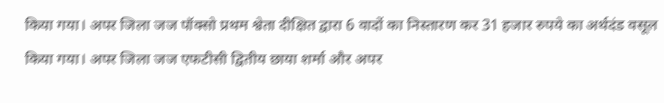किया गया। अपर जिला जज पॉक्सो प्रथम श्वेता दीक्षित द्वारा 6 वादों का निस्तारण कर 31 हजार रुपये का अर्थदंड वसूल किया गया। अपर जिला जज एफटीसी द्वितीय छाया शर्मा और अपर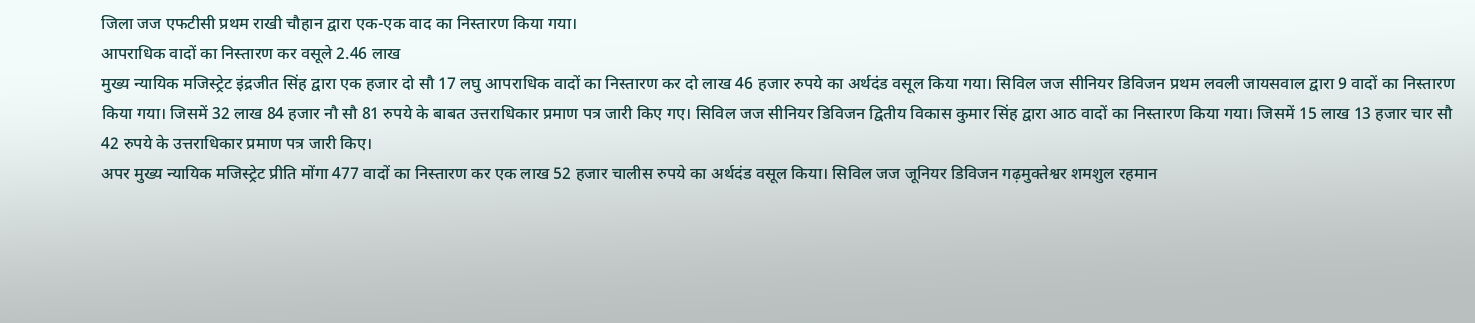जिला जज एफटीसी प्रथम राखी चौहान द्वारा एक-एक वाद का निस्तारण किया गया।
आपराधिक वादों का निस्तारण कर वसूले 2.46 लाख
मुख्य न्यायिक मजिस्ट्रेट इंद्रजीत सिंह द्वारा एक हजार दो सौ 17 लघु आपराधिक वादों का निस्तारण कर दो लाख 46 हजार रुपये का अर्थदंड वसूल किया गया। सिविल जज सीनियर डिविजन प्रथम लवली जायसवाल द्वारा 9 वादों का निस्तारण किया गया। जिसमें 32 लाख 84 हजार नौ सौ 81 रुपये के बाबत उत्तराधिकार प्रमाण पत्र जारी किए गए। सिविल जज सीनियर डिविजन द्वितीय विकास कुमार सिंह द्वारा आठ वादों का निस्तारण किया गया। जिसमें 15 लाख 13 हजार चार सौ 42 रुपये के उत्तराधिकार प्रमाण पत्र जारी किए।
अपर मुख्य न्यायिक मजिस्ट्रेट प्रीति मोंगा 477 वादों का निस्तारण कर एक लाख 52 हजार चालीस रुपये का अर्थदंड वसूल किया। सिविल जज जूनियर डिविजन गढ़मुक्तेश्वर शमशुल रहमान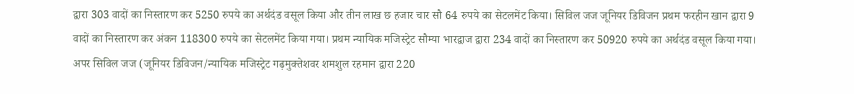द्वारा 303 वादों का निस्तारण कर 5250 रुपये का अर्थदंड वसूल किया और तीन लाख छ हजार चार सौ 64 रुपये का सेटलमेंट किया। सिविल जज जूनियर डिविजन प्रथम फरहीन खान द्वारा 9 वादों का निस्तारण कर अंकन 118300 रुपये का सेटलमेंट किया गया। प्रथम न्यायिक मजिस्ट्रेट सौम्या भारद्वाज द्वारा 234 वादों का निस्तारण कर 50920 रुपये का अर्थदंड वसूल किया गया। अपर सिविल जज (जूनियर डिविजन/न्यायिक मजिस्ट्रेट गढ़मुक्तेशवर शमशुल रहमान द्वारा 220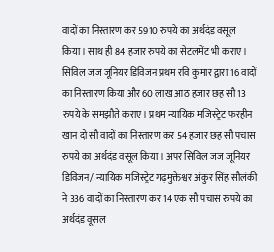वादों का निस्तारण कर 5910 रुपये का अर्थदंड वसूल किया। साथ ही 84 हजार रुपये का सेटलमेंट भी कराए।
सिविल जज जूनियर डिविजन प्रथम रवि कुमार द्वारा 16 वादों का निस्तारण किया और 60 लाख आठ हजार छह सौ 13 रुपये के समझौते कराए। प्रथम न्यायिक मजिस्ट्रेट फरहीन खान दो सौ वादों का निस्तारण कर 54 हजार छह सौ पचास रुपये का अर्थदंड वसूल किया। अपर सिविल जज जूनियर डिविजन/ न्यायिक मजिस्ट्रेट गढ़मुक्तेश्वर अंकुर सिंह सौलंकी ने 336 वादों का निस्तारण कर 14 एक सौ पचास रुपये का अर्थदंड वूसल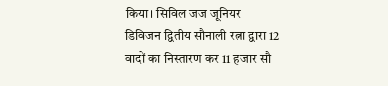किया। सिविल जज जूनियर डिविजन द्वितीय सौनाली रत्ना द्वारा 12 वादों का निस्तारण कर 11 हजार सौ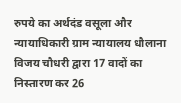रुपये का अर्थदंड वसूला और न्यायाधिकारी ग्राम न्यायालय धौलाना विजय चौधरी द्वारा 17 वादों का निस्तारण कर 26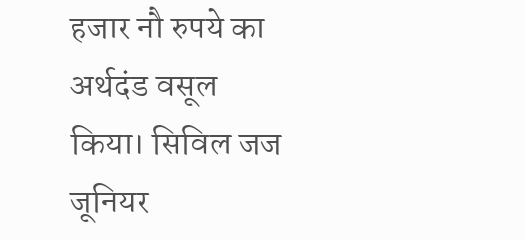हजार नौ रुपये का अर्थदंड वसूल किया। सिविल जज जूनियर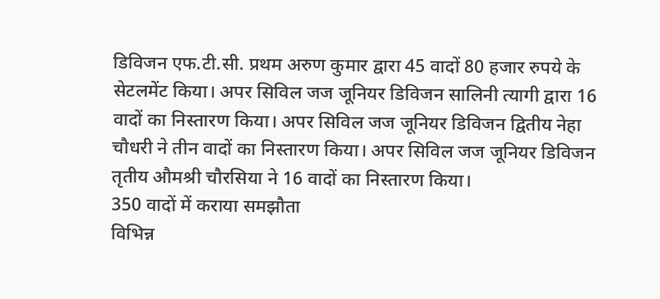डिविजन एफ.टी.सी. प्रथम अरुण कुमार द्वारा 45 वादों 80 हजार रुपये के सेटलमेंट किया। अपर सिविल जज जूनियर डिविजन सालिनी त्यागी द्वारा 16 वादों का निस्तारण किया। अपर सिविल जज जूनियर डिविजन द्वितीय नेहा चौधरी ने तीन वादों का निस्तारण किया। अपर सिविल जज जूनियर डिविजन तृतीय औमश्री चौरसिया ने 16 वादों का निस्तारण किया।
350 वादों में कराया समझौता
विभिन्न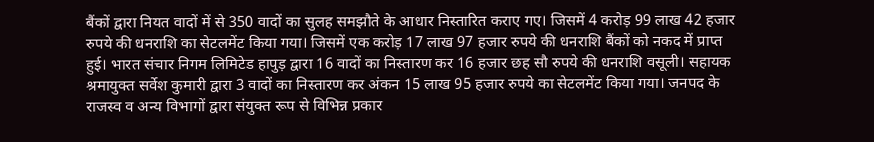बैंकों द्वारा नियत वादों में से 350 वादों का सुलह समझौते के आधार निस्तारित कराए गए। जिसमें 4 करोड़ 99 लाख 42 हजार रुपये की धनराशि का सेटलमेंट किया गया। जिसमें एक करोड़ 17 लाख 97 हजार रुपये की धनराशि बैंकों को नकद में प्राप्त हुई। भारत संचार निगम लिमिटेड हापुड़ द्वारा 16 वादों का निस्तारण कर 16 हजार छह सौ रुपये की धनराशि वसूली। सहायक श्रमायुक्त सर्वेश कुमारी द्वारा 3 वादों का निस्तारण कर अंकन 15 लाख 95 हजार रुपये का सेटलमेंट किया गया। जनपद के राजस्व व अन्य विभागों द्वारा संयुक्त रूप से विभिन्न प्रकार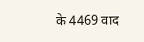के 4469 वाद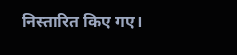निस्तारित किए गए।